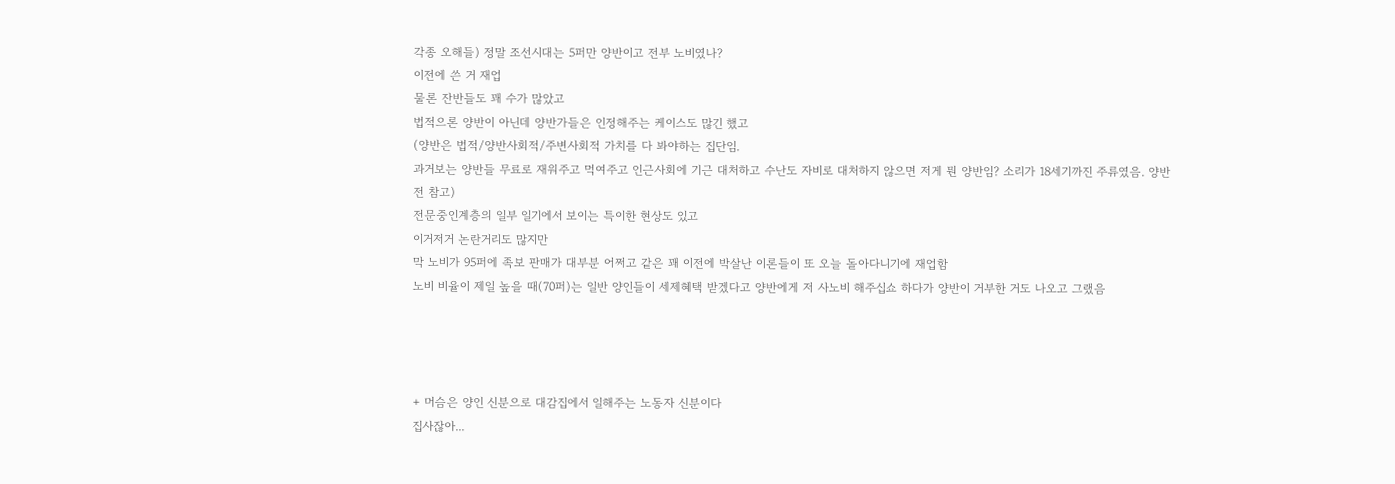각종 오해들) 정말 조선시대는 5퍼만 양반이고 전부 노비였나?
이전에 쓴 거 재업
물론 잔반들도 꽤 수가 많았고
법적으론 양반이 아닌데 양반가들은 인정해주는 케이스도 많긴 했고
(양반은 법적/양반사회적/주변사회적 가치를 다 봐야하는 집단임.
과거보는 양반들 무료로 재워주고 먹여주고 인근사회에 기근 대처하고 수난도 자비로 대처하지 않으면 저게 뭔 양반임? 소리가 18세기까진 주류였음. 양반전 참고)
전문중인계층의 일부 일기에서 보이는 특이한 현상도 있고
이거저거 논란거리도 많지만
막 노비가 95퍼에 족보 판매가 대부분 어쩌고 같은 꽤 이전에 박살난 이론들이 또 오늘 돌아다니기에 재업함
노비 비율이 제일 높을 때(70퍼)는 일반 양인들이 세제혜택 받겠다고 양반에게 저 사노비 해주십쇼 하다가 양반이 거부한 거도 나오고 그랬음




+ 머슴은 양인 신분으로 대감집에서 일해주는 노동자 신분이다
집사잖아...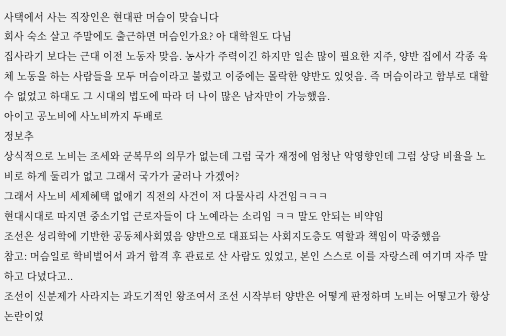사택에서 사는 직장인은 현대판 머슴이 맞습니다
회사 숙소 살고 주말에도 출근하면 머슴인가요? 아 대학원도 다님
집사라기 보다는 근대 이전 노동자 맞음. 농사가 주력이긴 하지만 일손 많이 필요한 지주, 양반 집에서 각종 육체 노동을 하는 사람들을 모두 머슴이라고 불렀고 이중에는 몰락한 양반도 있엇음. 즉 머슴이라고 함부로 대할 수 없었고 하대도 그 시대의 법도에 따라 더 나이 많은 남자만이 가능했음.
아이고 공노비에 사노비까지 두배로
정보추
상식적으로 노비는 조세와 군복무의 의무가 없는데 그럼 국가 재정에 엄청난 악영향인데 그럼 상당 비율을 노비로 하게 둘리가 없고 그래서 국가가 굴러나 가겠어?
그래서 사노비 세제혜택 없애기 직전의 사건이 저 다물사리 사건임ㅋㅋㅋ
현대시대로 따지면 중소기업 근로자들이 다 노예라는 소리임 ㅋㅋ 말도 안되는 비약임
조선은 성리학에 기반한 공동체사회였음 양반으로 대표되는 사회지도층도 역할과 책임이 막중했음
참고: 머슴일로 학비벌어서 과거 합격 후 관료로 산 사람도 있었고, 본인 스스로 이를 자랑스레 여기며 자주 말하고 다녔다고..
조선이 신분제가 사라지는 과도기적인 왕조여서 조선 시작부터 양반은 어떻게 판정하며 노비는 어떻고가 항상 논란이었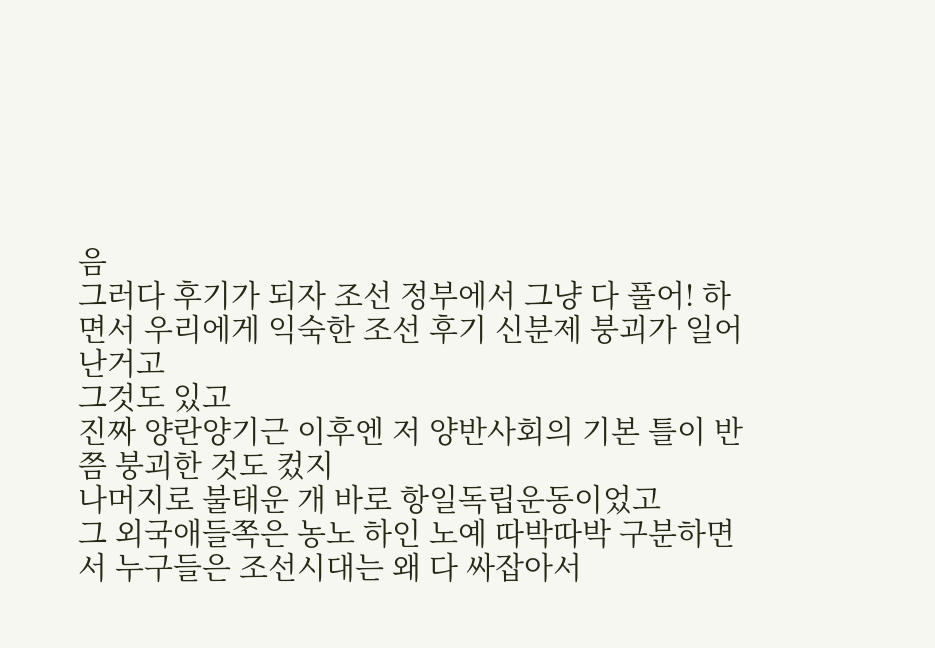음
그러다 후기가 되자 조선 정부에서 그냥 다 풀어! 하면서 우리에게 익숙한 조선 후기 신분제 붕괴가 일어난거고
그것도 있고
진짜 양란양기근 이후엔 저 양반사회의 기본 틀이 반쯤 붕괴한 것도 컸지
나머지로 불태운 개 바로 항일독립운동이었고
그 외국애들쪽은 농노 하인 노예 따박따박 구분하면서 누구들은 조선시대는 왜 다 싸잡아서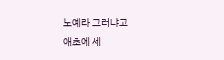노예라 그러냐고
애초에 세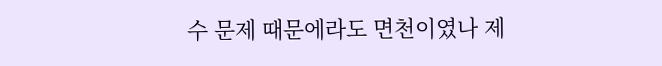수 문제 때문에라도 면천이였나 제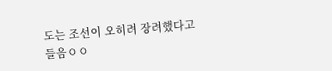도는 조선이 오히려 장려했다고 들음ㅇㅇ